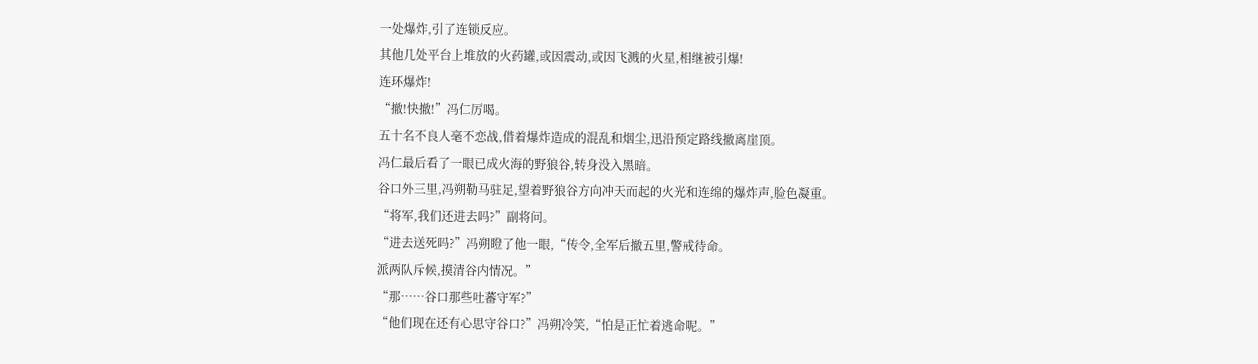一处爆炸,引了连锁反应。
其他几处平台上堆放的火药罐,或因震动,或因飞溅的火星,相继被引爆!
连环爆炸!
“撤!快撤!”冯仁厉喝。
五十名不良人毫不恋战,借着爆炸造成的混乱和烟尘,迅沿预定路线撤离崖顶。
冯仁最后看了一眼已成火海的野狼谷,转身没入黑暗。
谷口外三里,冯朔勒马驻足,望着野狼谷方向冲天而起的火光和连绵的爆炸声,脸色凝重。
“将军,我们还进去吗?”副将问。
“进去送死吗?”冯朔瞪了他一眼,“传令,全军后撤五里,警戒待命。
派两队斥候,摸清谷内情况。”
“那……谷口那些吐蕃守军?”
“他们现在还有心思守谷口?”冯朔冷笑,“怕是正忙着逃命呢。”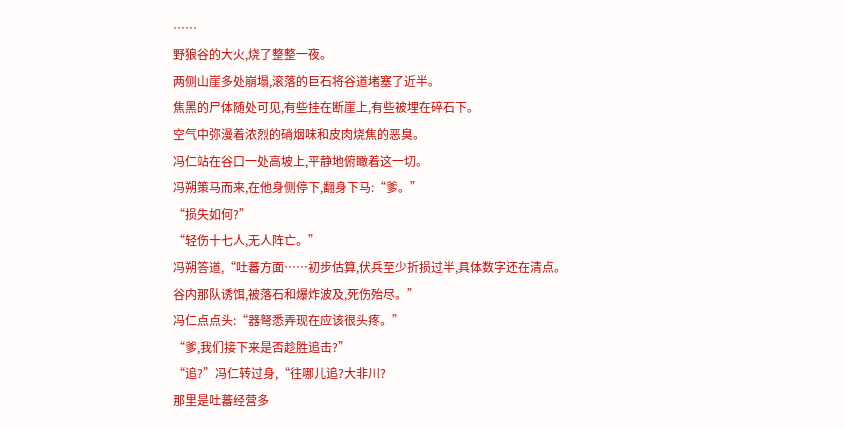……
野狼谷的大火,烧了整整一夜。
两侧山崖多处崩塌,滚落的巨石将谷道堵塞了近半。
焦黑的尸体随处可见,有些挂在断崖上,有些被埋在碎石下。
空气中弥漫着浓烈的硝烟味和皮肉烧焦的恶臭。
冯仁站在谷口一处高坡上,平静地俯瞰着这一切。
冯朔策马而来,在他身侧停下,翻身下马:“爹。”
“损失如何?”
“轻伤十七人,无人阵亡。”
冯朔答道,“吐蕃方面……初步估算,伏兵至少折损过半,具体数字还在清点。
谷内那队诱饵,被落石和爆炸波及,死伤殆尽。”
冯仁点点头:“器弩悉弄现在应该很头疼。”
“爹,我们接下来是否趁胜追击?”
“追?”冯仁转过身,“往哪儿追?大非川?
那里是吐蕃经营多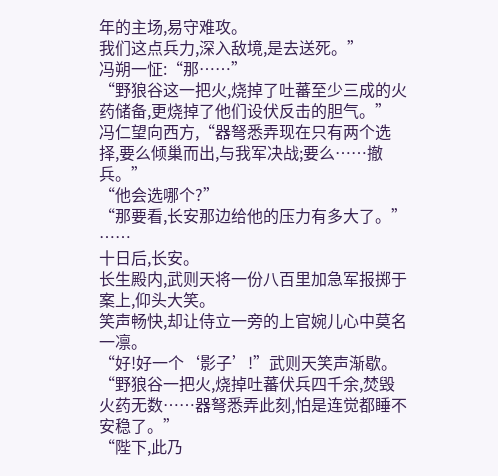年的主场,易守难攻。
我们这点兵力,深入敌境,是去送死。”
冯朔一怔:“那……”
“野狼谷这一把火,烧掉了吐蕃至少三成的火药储备,更烧掉了他们设伏反击的胆气。”
冯仁望向西方,“器弩悉弄现在只有两个选择,要么倾巢而出,与我军决战;要么……撤兵。”
“他会选哪个?”
“那要看,长安那边给他的压力有多大了。”
……
十日后,长安。
长生殿内,武则天将一份八百里加急军报掷于案上,仰头大笑。
笑声畅快,却让侍立一旁的上官婉儿心中莫名一凛。
“好!好一个‘影子’!”武则天笑声渐歇。
“野狼谷一把火,烧掉吐蕃伏兵四千余,焚毁火药无数……器弩悉弄此刻,怕是连觉都睡不安稳了。”
“陛下,此乃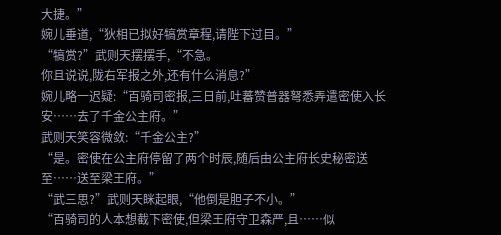大捷。”
婉儿垂道,“狄相已拟好犒赏章程,请陛下过目。”
“犒赏?”武则天摆摆手,“不急。
你且说说,陇右军报之外,还有什么消息?”
婉儿略一迟疑:“百骑司密报,三日前,吐蕃赞普器弩悉弄遣密使入长安……去了千金公主府。”
武则天笑容微敛:“千金公主?”
“是。密使在公主府停留了两个时辰,随后由公主府长史秘密送至……送至梁王府。”
“武三思?”武则天眯起眼,“他倒是胆子不小。”
“百骑司的人本想截下密使,但梁王府守卫森严,且……似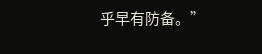乎早有防备。”